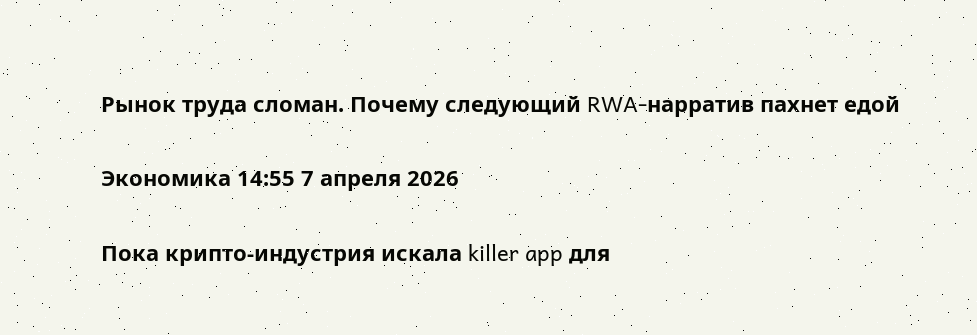Рынок труда сломан. Почему следующий RWA-нарратив пахнет едой

Экономика 14:55 7 апреля 2026

Пока крипто-индустрия искала killer app для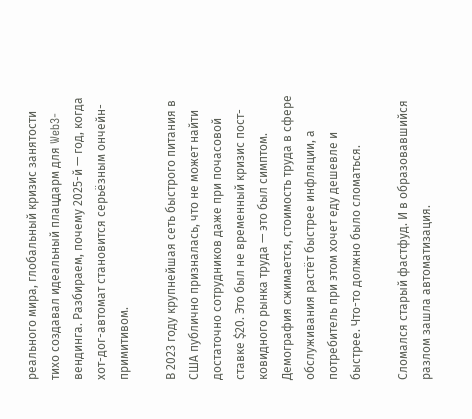реального мира, глобальный кризис занятости тихо создавал идеальный плацдарм для Web3-вендинга. Разбираем, почему 2025-й — год, когда хот-дог-автомат становится серьёзным ончейн-примитивом.

В 2023 году крупнейшая сеть быстрого питания в США публично призналась, что не может найти достаточно сотрудников даже при почасовой ставке $20. Это был не временный кризис пост-ковидного рынка труда — это был симптом. Демография сжимается, стоимость труда в сфере обслуживания растёт быстрее инфляции, а потребитель при этом хочет еду дешевле и быстрее. Что-то должно было сломаться.

Сломался старый фастфуд. И в образовавшийся разлом зашла автоматизация.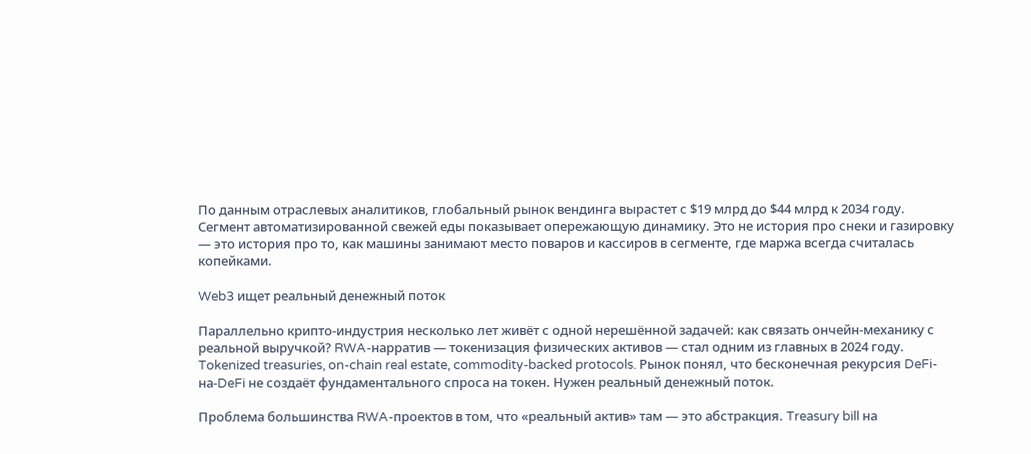По данным отраслевых аналитиков, глобальный рынок вендинга вырастет с $19 млрд до $44 млрд к 2034 году. Сегмент автоматизированной свежей еды показывает опережающую динамику. Это не история про снеки и газировку — это история про то, как машины занимают место поваров и кассиров в сегменте, где маржа всегда считалась копейками.

Web3 ищет реальный денежный поток

Параллельно крипто-индустрия несколько лет живёт с одной нерешённой задачей: как связать ончейн-механику с реальной выручкой? RWA-нарратив — токенизация физических активов — стал одним из главных в 2024 году. Tokenized treasuries, on-chain real estate, commodity-backed protocols. Рынок понял, что бесконечная рекурсия DeFi-на-DeFi не создаёт фундаментального спроса на токен. Нужен реальный денежный поток.

Проблема большинства RWA-проектов в том, что «реальный актив» там — это абстракция. Treasury bill на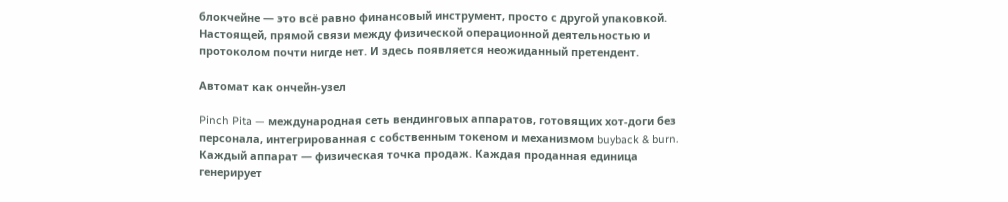блокчейне — это всё равно финансовый инструмент, просто с другой упаковкой. Настоящей, прямой связи между физической операционной деятельностью и протоколом почти нигде нет. И здесь появляется неожиданный претендент.

Автомат как ончейн-узел

Pinch Pita — международная сеть вендинговых аппаратов, готовящих хот-доги без персонала, интегрированная с собственным токеном и механизмом buyback & burn. Каждый аппарат — физическая точка продаж. Каждая проданная единица генерирует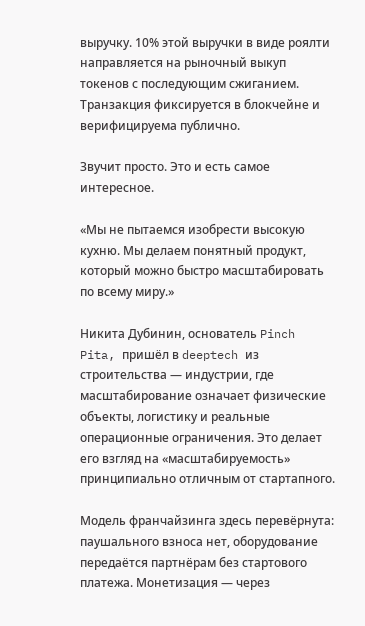выручку. 10% этой выручки в виде роялти направляется на рыночный выкуп токенов с последующим сжиганием. Транзакция фиксируется в блокчейне и верифицируема публично.

Звучит просто. Это и есть самое интересное.

«Мы не пытаемся изобрести высокую кухню. Мы делаем понятный продукт, который можно быстро масштабировать по всему миру.»

Никита Дубинин, основатель Pinch Pita, пришёл в deeptech из строительства — индустрии, где масштабирование означает физические объекты, логистику и реальные операционные ограничения. Это делает его взгляд на «масштабируемость» принципиально отличным от стартапного.

Модель франчайзинга здесь перевёрнута: паушального взноса нет, оборудование передаётся партнёрам без стартового платежа. Монетизация — через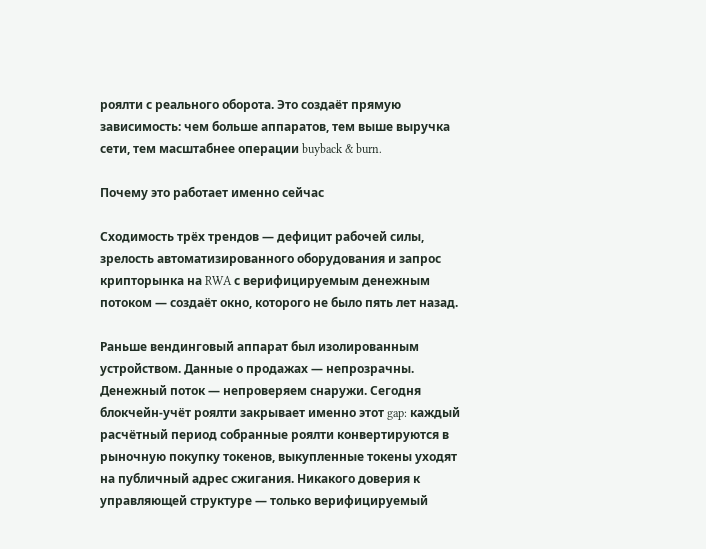роялти с реального оборота. Это создаёт прямую зависимость: чем больше аппаратов, тем выше выручка сети, тем масштабнее операции buyback & burn.

Почему это работает именно сейчас

Сходимость трёх трендов — дефицит рабочей силы, зрелость автоматизированного оборудования и запрос крипторынка на RWA с верифицируемым денежным потоком — создаёт окно, которого не было пять лет назад.

Раньше вендинговый аппарат был изолированным устройством. Данные о продажах — непрозрачны. Денежный поток — непроверяем снаружи. Сегодня блокчейн-учёт роялти закрывает именно этот gap: каждый расчётный период собранные роялти конвертируются в рыночную покупку токенов, выкупленные токены уходят на публичный адрес сжигания. Никакого доверия к управляющей структуре — только верифицируемый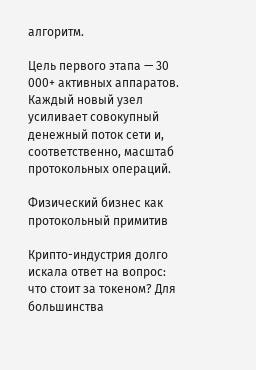алгоритм.

Цель первого этапа — 30 000+ активных аппаратов. Каждый новый узел усиливает совокупный денежный поток сети и, соответственно, масштаб протокольных операций.

Физический бизнес как протокольный примитив

Крипто-индустрия долго искала ответ на вопрос: что стоит за токеном? Для большинства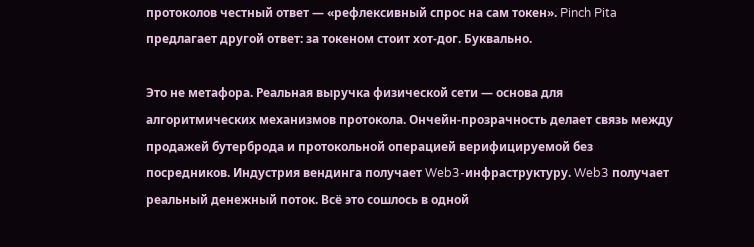протоколов честный ответ — «рефлексивный спрос на сам токен». Pinch Pita предлагает другой ответ: за токеном стоит хот-дог. Буквально.

Это не метафора. Реальная выручка физической сети — основа для алгоритмических механизмов протокола. Ончейн-прозрачность делает связь между продажей бутерброда и протокольной операцией верифицируемой без посредников. Индустрия вендинга получает Web3-инфраструктуру. Web3 получает реальный денежный поток. Всё это сошлось в одной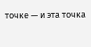точке — и эта точка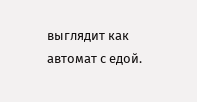выглядит как автомат с едой.